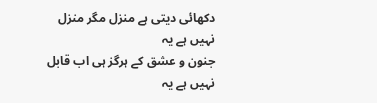دکھائی دیتی ہے منزل مگر منزل نہیں ہے یہ
جنون و عشق کے ہرگز ہی اب قابل نہیں ہے یہ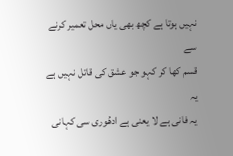نہیں ہوتا ہے کچھ بھی یاں محل تعمیر کرنے سے
قسم کھا کر کہو جو عشق کی قاتل نہیں ہے یہ
یہ فانی ہے لا یعنی ہے ادھُوری سی کہانی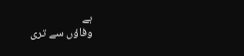ہے
وفاؤں سے تری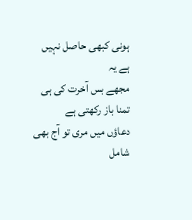ہونی کبھی حاصل نہیں ہے یہ
مجھے بس آخرت کی ہی تمنا باز رکھتی ہے
دعاؤں میں مری تو آج بھی شامل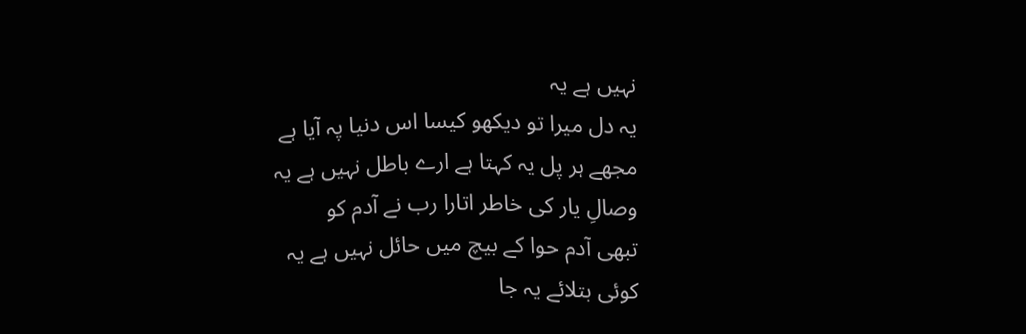نہیں ہے یہ
یہ دل میرا تو دیکھو کیسا اس دنیا پہ آیا ہے
مجھے ہر پل یہ کہتا ہے ارے باطل نہیں ہے یہ
وصالِ یار کی خاطر اتارا رب نے آدم کو
تبھی آدم حوا کے بیچ میں حائل نہیں ہے یہ
کوئی بتلائے یہ جا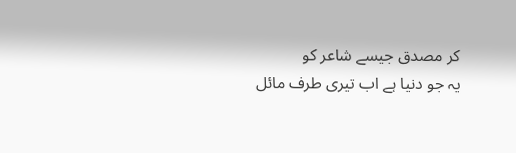کر مصدق جیسے شاعر کو
یہ جو دنیا ہے اب تیری طرف مائل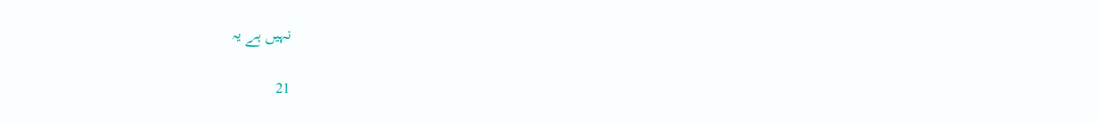نہیں ہے یہ

21